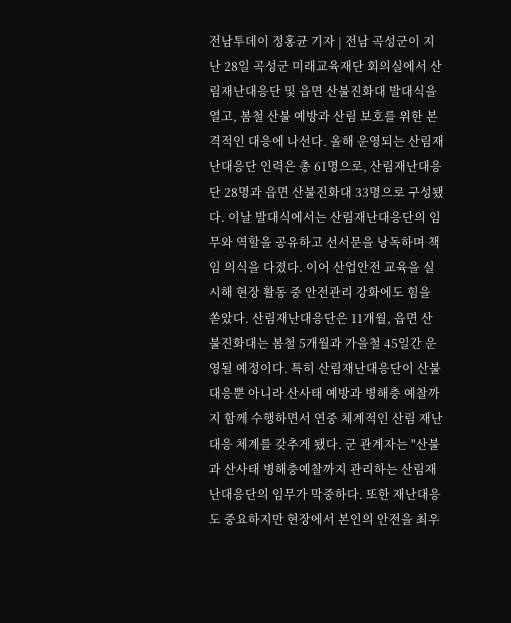전남투데이 정홍균 기자 | 전남 곡성군이 지난 28일 곡성군 미래교육재단 회의실에서 산림재난대응단 및 읍면 산불진화대 발대식을 열고, 봄철 산불 예방과 산림 보호를 위한 본격적인 대응에 나선다. 올해 운영되는 산림재난대응단 인력은 총 61명으로, 산림재난대응단 28명과 읍면 산불진화대 33명으로 구성됐다. 이날 발대식에서는 산림재난대응단의 임무와 역할을 공유하고 선서문을 낭독하며 책임 의식을 다졌다. 이어 산업안전 교육을 실시해 현장 활동 중 안전관리 강화에도 힘을 쏟았다. 산림재난대응단은 11개월, 읍면 산불진화대는 봄철 5개월과 가을철 45일간 운영될 예정이다. 특히 산림재난대응단이 산불 대응뿐 아니라 산사태 예방과 병해충 예찰까지 함께 수행하면서 연중 체계적인 산림 재난 대응 체계를 갖추게 됐다. 군 관계자는 "산불과 산사태 병해충예찰까지 관리하는 산림재난대응단의 임무가 막중하다. 또한 재난대응도 중요하지만 현장에서 본인의 안전을 최우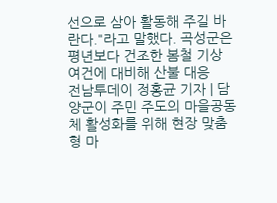선으로 삼아 활동해 주길 바란다."라고 말했다. 곡성군은 평년보다 건조한 봄철 기상 여건에 대비해 산불 대응
전남투데이 정홍균 기자 | 담양군이 주민 주도의 마을공동체 활성화를 위해 현장 맞춤형 마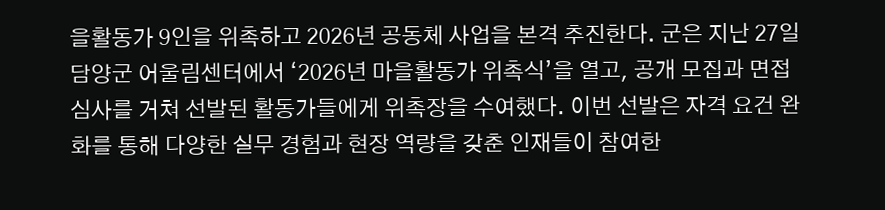을활동가 9인을 위촉하고 2026년 공동체 사업을 본격 추진한다. 군은 지난 27일 담양군 어울림센터에서 ‘2026년 마을활동가 위촉식’을 열고, 공개 모집과 면접 심사를 거쳐 선발된 활동가들에게 위촉장을 수여했다. 이번 선발은 자격 요건 완화를 통해 다양한 실무 경험과 현장 역량을 갖춘 인재들이 참여한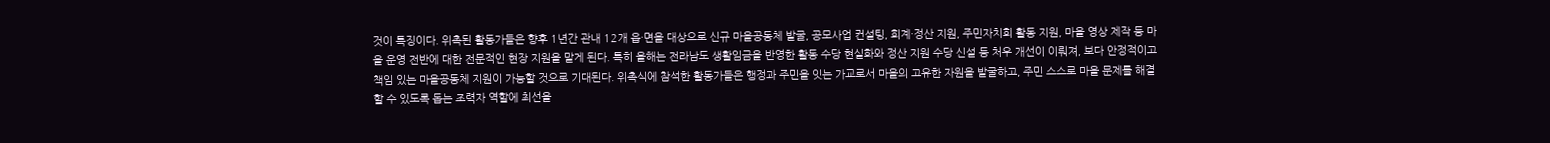것이 특징이다. 위촉된 활동가들은 향후 1년간 관내 12개 읍·면을 대상으로 신규 마을공동체 발굴, 공모사업 컨설팅, 회계·정산 지원, 주민자치회 활동 지원, 마을 영상 제작 등 마을 운영 전반에 대한 전문적인 현장 지원을 맡게 된다. 특히 올해는 전라남도 생활임금을 반영한 활동 수당 현실화와 정산 지원 수당 신설 등 처우 개선이 이뤄져, 보다 안정적이고 책임 있는 마을공동체 지원이 가능할 것으로 기대된다. 위촉식에 참석한 활동가들은 행정과 주민을 잇는 가교로서 마을의 고유한 자원을 발굴하고, 주민 스스로 마을 문제를 해결할 수 있도록 돕는 조력자 역할에 최선을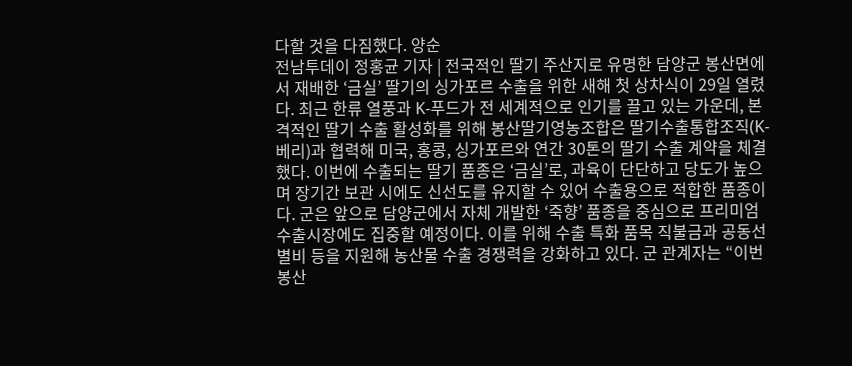다할 것을 다짐했다. 양순
전남투데이 정홍균 기자 | 전국적인 딸기 주산지로 유명한 담양군 봉산면에서 재배한 ‘금실’ 딸기의 싱가포르 수출을 위한 새해 첫 상차식이 29일 열렸다. 최근 한류 열풍과 K-푸드가 전 세계적으로 인기를 끌고 있는 가운데, 본격적인 딸기 수출 활성화를 위해 봉산딸기영농조합은 딸기수출통합조직(K-베리)과 협력해 미국, 홍콩, 싱가포르와 연간 30톤의 딸기 수출 계약을 체결했다. 이번에 수출되는 딸기 품종은 ‘금실’로, 과육이 단단하고 당도가 높으며 장기간 보관 시에도 신선도를 유지할 수 있어 수출용으로 적합한 품종이다. 군은 앞으로 담양군에서 자체 개발한 ‘죽향’ 품종을 중심으로 프리미엄 수출시장에도 집중할 예정이다. 이를 위해 수출 특화 품목 직불금과 공동선별비 등을 지원해 농산물 수출 경쟁력을 강화하고 있다. 군 관계자는 “이번 봉산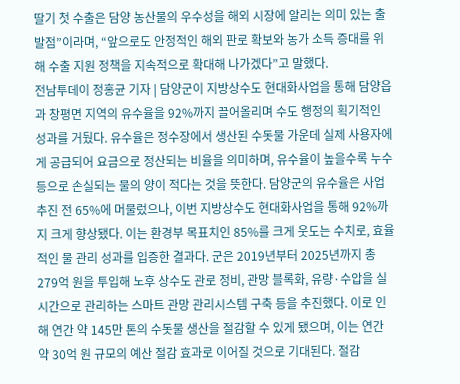딸기 첫 수출은 담양 농산물의 우수성을 해외 시장에 알리는 의미 있는 출발점”이라며, “앞으로도 안정적인 해외 판로 확보와 농가 소득 증대를 위해 수출 지원 정책을 지속적으로 확대해 나가겠다”고 말했다.
전남투데이 정홍균 기자 | 담양군이 지방상수도 현대화사업을 통해 담양읍과 창평면 지역의 유수율을 92%까지 끌어올리며 수도 행정의 획기적인 성과를 거뒀다. 유수율은 정수장에서 생산된 수돗물 가운데 실제 사용자에게 공급되어 요금으로 정산되는 비율을 의미하며, 유수율이 높을수록 누수 등으로 손실되는 물의 양이 적다는 것을 뜻한다. 담양군의 유수율은 사업 추진 전 65%에 머물렀으나, 이번 지방상수도 현대화사업을 통해 92%까지 크게 향상됐다. 이는 환경부 목표치인 85%를 크게 웃도는 수치로, 효율적인 물 관리 성과를 입증한 결과다. 군은 2019년부터 2025년까지 총 279억 원을 투입해 노후 상수도 관로 정비, 관망 블록화, 유량·수압을 실시간으로 관리하는 스마트 관망 관리시스템 구축 등을 추진했다. 이로 인해 연간 약 145만 톤의 수돗물 생산을 절감할 수 있게 됐으며, 이는 연간 약 30억 원 규모의 예산 절감 효과로 이어질 것으로 기대된다. 절감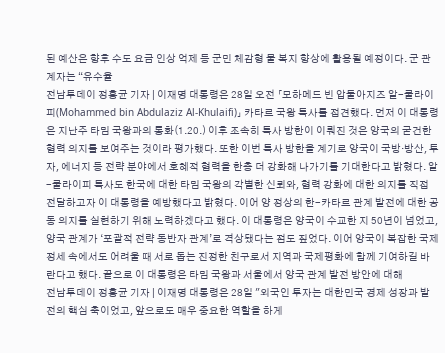된 예산은 향후 수도 요금 인상 억제 등 군민 체감형 물 복지 향상에 활용될 예정이다. 군 관계자는 “유수율
전남투데이 정홍균 기자 | 이재명 대통령은 28일 오전 「모하메드 빈 압둘아지즈 알-쿨라이피(Mohammed bin Abdulaziz Al-Khulaifi)」 카타르 국왕 특사를 접견했다. 먼저 이 대통령은 지난주 타밈 국왕과의 통화(1.20.) 이후 조속히 특사 방한이 이뤄진 것은 양국의 굳건한 협력 의지를 보여주는 것이라 평가했다. 또한 이번 특사 방한을 계기로 양국이 국방·방산, 투자, 에너지 등 전략 분야에서 호혜적 협력을 한층 더 강화해 나가기를 기대한다고 밝혔다. 알-쿨라이피 특사도 한국에 대한 타밈 국왕의 각별한 신뢰와, 협력 강화에 대한 의지를 직접 전달하고자 이 대통령을 예방했다고 밝혔다. 이어 양 정상의 한-카타르 관계 발전에 대한 공동 의지를 실현하기 위해 노력하겠다고 했다. 이 대통령은 양국이 수교한 지 50년이 넘었고, 양국 관계가 ‘포괄적 전략 동반자 관계’로 격상됐다는 점도 짚었다. 이어 양국이 복잡한 국제정세 속에서도 어려울 때 서로 돕는 진정한 친구로서 지역과 국제평화에 함께 기여하길 바란다고 했다. 끝으로 이 대통령은 타밈 국왕과 서울에서 양국 관계 발전 방안에 대해
전남투데이 정홍균 기자 | 이재명 대통령은 28일 "외국인 투자는 대한민국 경제 성장과 발전의 핵심 축이었고, 앞으로도 매우 중요한 역할을 하게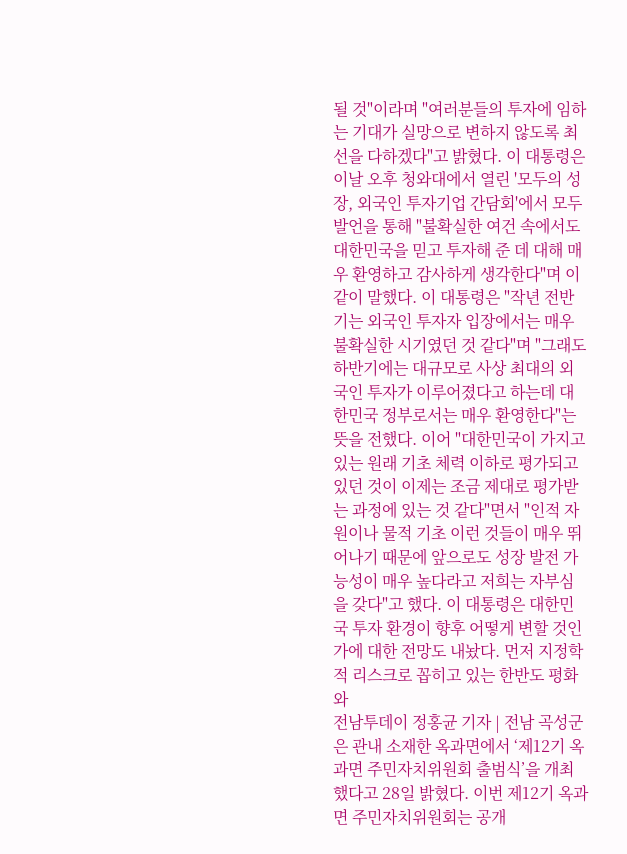될 것"이라며 "여러분들의 투자에 임하는 기대가 실망으로 변하지 않도록 최선을 다하겠다"고 밝혔다. 이 대통령은 이날 오후 청와대에서 열린 '모두의 성장, 외국인 투자기업 간담회'에서 모두발언을 통해 "불확실한 여건 속에서도 대한민국을 믿고 투자해 준 데 대해 매우 환영하고 감사하게 생각한다"며 이 같이 말했다. 이 대통령은 "작년 전반기는 외국인 투자자 입장에서는 매우 불확실한 시기였던 것 같다"며 "그래도 하반기에는 대규모로 사상 최대의 외국인 투자가 이루어졌다고 하는데 대한민국 정부로서는 매우 환영한다"는 뜻을 전했다. 이어 "대한민국이 가지고 있는 원래 기초 체력 이하로 평가되고 있던 것이 이제는 조금 제대로 평가받는 과정에 있는 것 같다"면서 "인적 자원이나 물적 기초 이런 것들이 매우 뛰어나기 때문에 앞으로도 성장 발전 가능성이 매우 높다라고 저희는 자부심을 갖다"고 했다. 이 대통령은 대한민국 투자 환경이 향후 어떻게 변할 것인가에 대한 전망도 내놨다. 먼저 지정학적 리스크로 꼽히고 있는 한반도 평화와
전남투데이 정홍균 기자 | 전남 곡성군은 관내 소재한 옥과면에서 ‘제12기 옥과면 주민자치위원회 출범식’을 개최했다고 28일 밝혔다. 이번 제12기 옥과면 주민자치위원회는 공개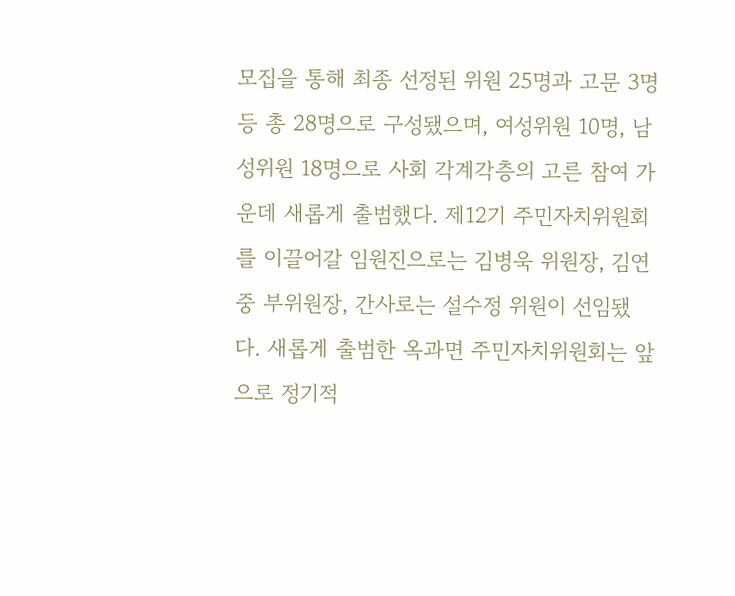모집을 통해 최종 선정된 위원 25명과 고문 3명 등 총 28명으로 구성됐으며, 여성위원 10명, 남성위원 18명으로 사회 각계각층의 고른 참여 가운데 새롭게 출범했다. 제12기 주민자치위원회를 이끌어갈 임원진으로는 김병욱 위원장, 김연중 부위원장, 간사로는 설수정 위원이 선임됐다. 새롭게 출범한 옥과면 주민자치위원회는 앞으로 정기적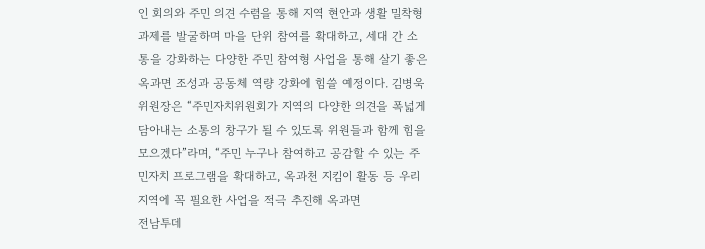인 회의와 주민 의견 수렴을 통해 지역 현안과 생활 밀착형 과제를 발굴하며 마을 단위 참여를 확대하고, 세대 간 소통을 강화하는 다양한 주민 참여형 사업을 통해 살기 좋은 옥과면 조성과 공동체 역량 강화에 힘쓸 예정이다. 김병욱 위원장은 “주민자치위원회가 지역의 다양한 의견을 폭넓게 담아내는 소통의 창구가 될 수 있도록 위원들과 함께 힘을 모으겠다”라며, “주민 누구나 참여하고 공감할 수 있는 주민자치 프로그램을 확대하고, 옥과천 지킴이 활동 등 우리 지역에 꼭 필요한 사업을 적극 추진해 옥과면
전남투데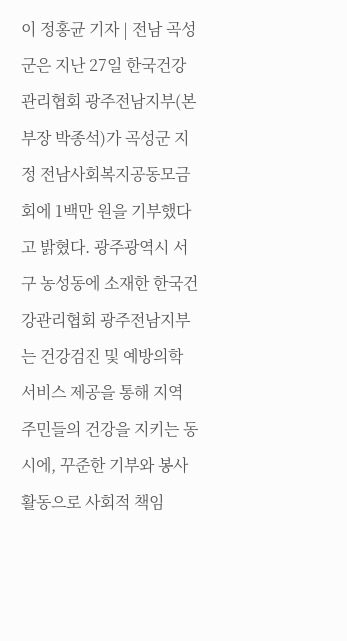이 정홍균 기자 | 전남 곡성군은 지난 27일 한국건강관리협회 광주전남지부(본부장 박종석)가 곡성군 지정 전남사회복지공동모금회에 1백만 원을 기부했다고 밝혔다. 광주광역시 서구 농성동에 소재한 한국건강관리협회 광주전남지부는 건강검진 및 예방의학 서비스 제공을 통해 지역 주민들의 건강을 지키는 동시에, 꾸준한 기부와 봉사활동으로 사회적 책임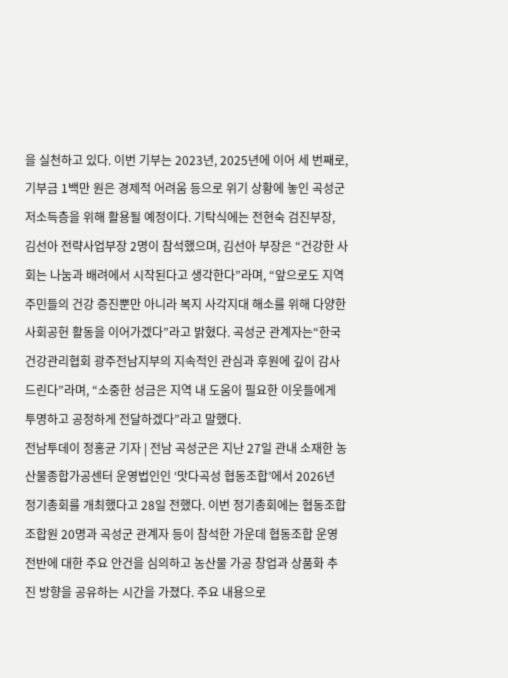을 실천하고 있다. 이번 기부는 2023년, 2025년에 이어 세 번째로, 기부금 1백만 원은 경제적 어려움 등으로 위기 상황에 놓인 곡성군 저소득층을 위해 활용될 예정이다. 기탁식에는 전현숙 검진부장, 김선아 전략사업부장 2명이 참석했으며, 김선아 부장은 “건강한 사회는 나눔과 배려에서 시작된다고 생각한다”라며, “앞으로도 지역 주민들의 건강 증진뿐만 아니라 복지 사각지대 해소를 위해 다양한 사회공헌 활동을 이어가겠다”라고 밝혔다. 곡성군 관계자는“한국건강관리협회 광주전남지부의 지속적인 관심과 후원에 깊이 감사드린다”라며, “소중한 성금은 지역 내 도움이 필요한 이웃들에게 투명하고 공정하게 전달하겠다”라고 말했다.
전남투데이 정홍균 기자 | 전남 곡성군은 지난 27일 관내 소재한 농산물종합가공센터 운영법인인 ‘맛다곡성 협동조합’에서 2026년 정기총회를 개최했다고 28일 전했다. 이번 정기총회에는 협동조합 조합원 20명과 곡성군 관계자 등이 참석한 가운데 협동조합 운영 전반에 대한 주요 안건을 심의하고 농산물 가공 창업과 상품화 추진 방향을 공유하는 시간을 가졌다. 주요 내용으로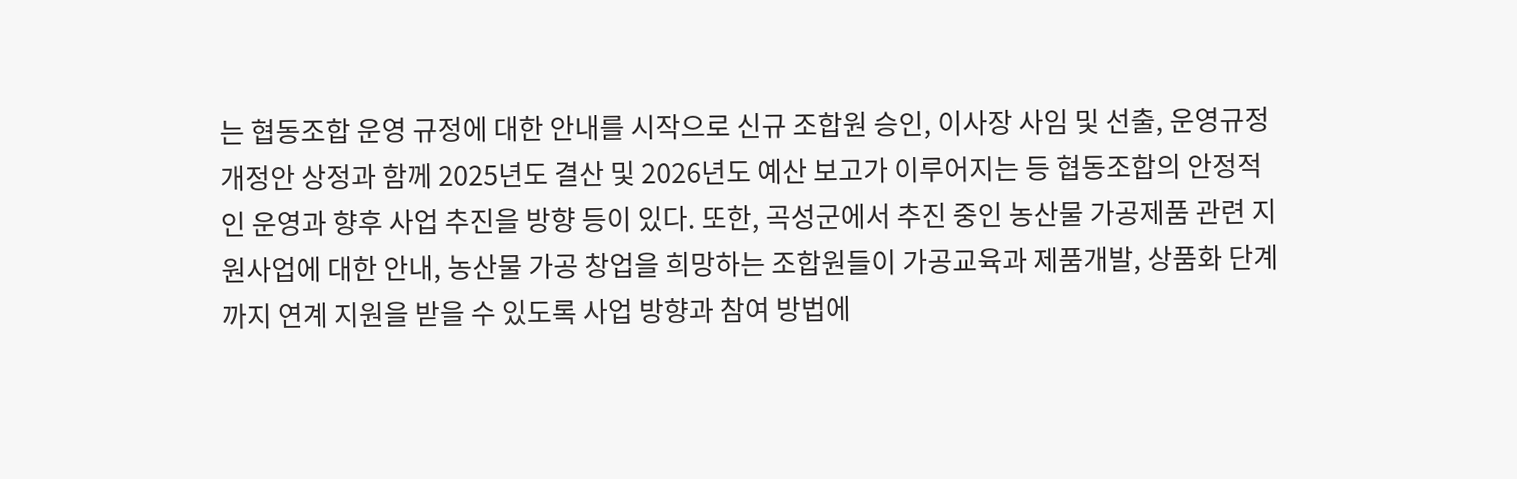는 협동조합 운영 규정에 대한 안내를 시작으로 신규 조합원 승인, 이사장 사임 및 선출, 운영규정 개정안 상정과 함께 2025년도 결산 및 2026년도 예산 보고가 이루어지는 등 협동조합의 안정적인 운영과 향후 사업 추진을 방향 등이 있다. 또한, 곡성군에서 추진 중인 농산물 가공제품 관련 지원사업에 대한 안내, 농산물 가공 창업을 희망하는 조합원들이 가공교육과 제품개발, 상품화 단계까지 연계 지원을 받을 수 있도록 사업 방향과 참여 방법에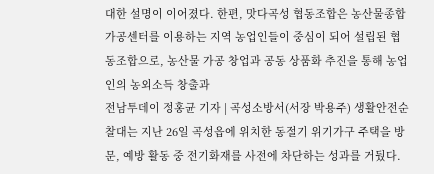대한 설명이 이어졌다. 한편, 맛다곡성 협동조합은 농산물종합가공센터를 이용하는 지역 농업인들이 중심이 되어 설립된 협동조합으로, 농산물 가공 창업과 공동 상품화 추진을 통해 농업인의 농외소득 창출과
전남투데이 정홍균 기자 | 곡성소방서(서장 박용주) 생활안전순찰대는 지난 26일 곡성읍에 위치한 동절기 위기가구 주택을 방문, 예방 활동 중 전기화재를 사전에 차단하는 성과를 거뒀다.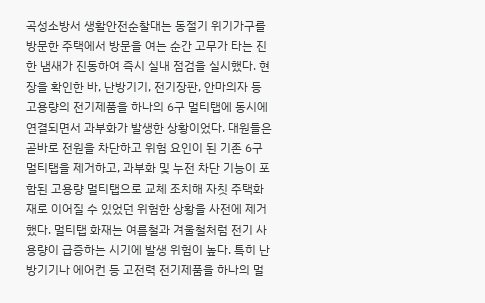곡성소방서 생활안전순찰대는 동절기 위기가구를 방문한 주택에서 방문을 여는 순간 고무가 타는 진한 냄새가 진동하여 즉시 실내 점검을 실시했다. 현장을 확인한 바, 난방기기, 전기장판, 안마의자 등 고용량의 전기제품을 하나의 6구 멀티탭에 동시에 연결되면서 과부화가 발생한 상황이었다. 대원들은 곧바로 전원을 차단하고 위험 요인이 된 기존 6구멀티탭을 제거하고, 과부화 및 누전 차단 기능이 포함된 고용량 멀티탭으로 교체 조치해 자칫 주택화재로 이어질 수 있었던 위험한 상황을 사전에 제거했다. 멀티탭 화재는 여름철과 겨울철처럼 전기 사용량이 급증하는 시기에 발생 위험이 높다. 특히 난방기기나 에어컨 등 고전력 전기제품을 하나의 멀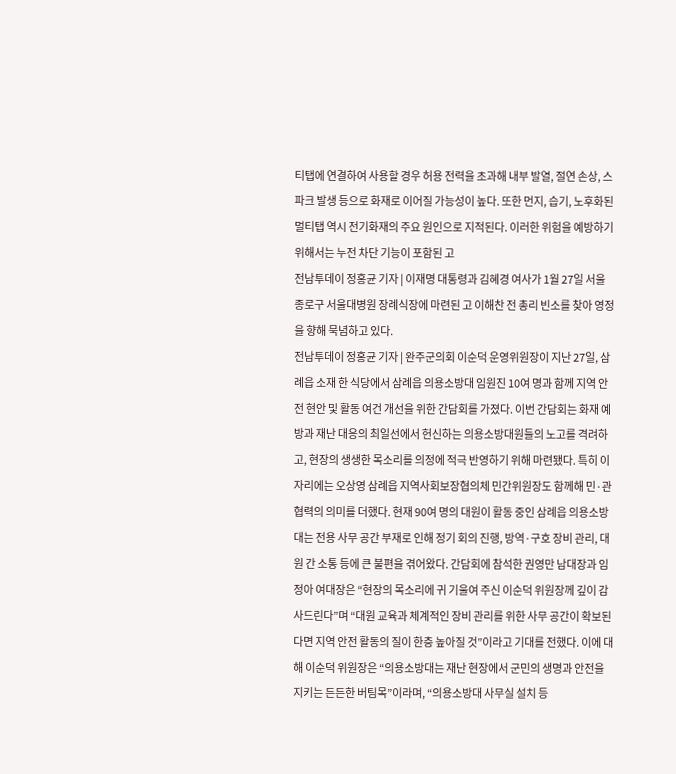티탭에 연결하여 사용할 경우 허용 전력을 초과해 내부 발열, 절연 손상, 스파크 발생 등으로 화재로 이어질 가능성이 높다. 또한 먼지, 습기, 노후화된 멀티탭 역시 전기화재의 주요 원인으로 지적된다. 이러한 위험을 예방하기 위해서는 누전 차단 기능이 포함된 고
전남투데이 정홍균 기자 | 이재명 대통령과 김혜경 여사가 1월 27일 서울 종로구 서울대병원 장례식장에 마련된 고 이해찬 전 총리 빈소를 찾아 영정을 향해 묵념하고 있다.
전남투데이 정홍균 기자 | 완주군의회 이순덕 운영위원장이 지난 27일, 삼례읍 소재 한 식당에서 삼례읍 의용소방대 임원진 10여 명과 함께 지역 안전 현안 및 활동 여건 개선을 위한 간담회를 가졌다. 이번 간담회는 화재 예방과 재난 대응의 최일선에서 헌신하는 의용소방대원들의 노고를 격려하고, 현장의 생생한 목소리를 의정에 적극 반영하기 위해 마련됐다. 특히 이 자리에는 오상영 삼례읍 지역사회보장협의체 민간위원장도 함께해 민·관 협력의 의미를 더했다. 현재 90여 명의 대원이 활동 중인 삼례읍 의용소방대는 전용 사무 공간 부재로 인해 정기 회의 진행, 방역·구호 장비 관리, 대원 간 소통 등에 큰 불편을 겪어왔다. 간담회에 참석한 권영만 남대장과 임정아 여대장은 “현장의 목소리에 귀 기울여 주신 이순덕 위원장께 깊이 감사드린다”며 “대원 교육과 체계적인 장비 관리를 위한 사무 공간이 확보된다면 지역 안전 활동의 질이 한층 높아질 것”이라고 기대를 전했다. 이에 대해 이순덕 위원장은 “의용소방대는 재난 현장에서 군민의 생명과 안전을 지키는 든든한 버팀목”이라며, “의용소방대 사무실 설치 등